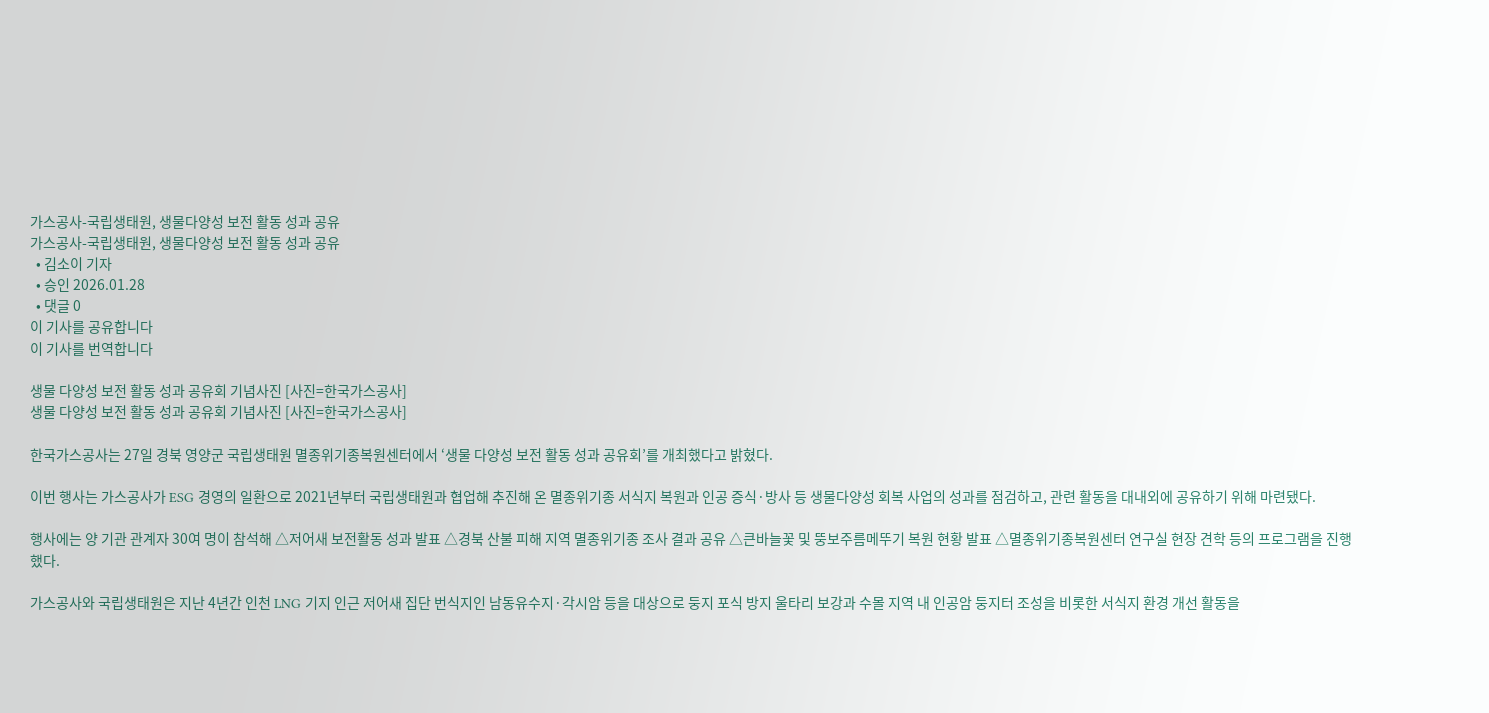가스공사-국립생태원, 생물다양성 보전 활동 성과 공유
가스공사-국립생태원, 생물다양성 보전 활동 성과 공유
  • 김소이 기자
  • 승인 2026.01.28
  • 댓글 0
이 기사를 공유합니다
이 기사를 번역합니다

생물 다양성 보전 활동 성과 공유회 기념사진 [사진=한국가스공사]
생물 다양성 보전 활동 성과 공유회 기념사진 [사진=한국가스공사]

한국가스공사는 27일 경북 영양군 국립생태원 멸종위기종복원센터에서 ‘생물 다양성 보전 활동 성과 공유회’를 개최했다고 밝혔다.

이번 행사는 가스공사가 ESG 경영의 일환으로 2021년부터 국립생태원과 협업해 추진해 온 멸종위기종 서식지 복원과 인공 증식·방사 등 생물다양성 회복 사업의 성과를 점검하고, 관련 활동을 대내외에 공유하기 위해 마련됐다.

행사에는 양 기관 관계자 30여 명이 참석해 △저어새 보전활동 성과 발표 △경북 산불 피해 지역 멸종위기종 조사 결과 공유 △큰바늘꽃 및 뚱보주름메뚜기 복원 현황 발표 △멸종위기종복원센터 연구실 현장 견학 등의 프로그램을 진행했다.

가스공사와 국립생태원은 지난 4년간 인천 LNG 기지 인근 저어새 집단 번식지인 남동유수지·각시암 등을 대상으로 둥지 포식 방지 울타리 보강과 수몰 지역 내 인공암 둥지터 조성을 비롯한 서식지 환경 개선 활동을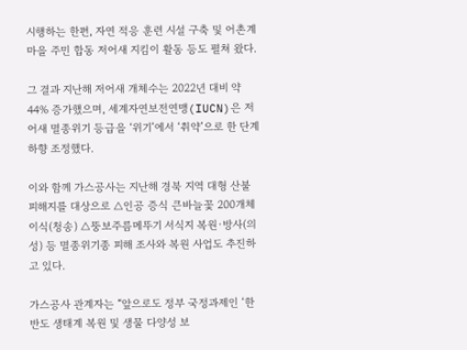시행하는 한편, 자연 적응 훈련 시설 구축 및 어촌계 마을 주민 합동 저어새 지킴이 활동 등도 펼쳐 왔다.

그 결과 지난해 저어새 개체수는 2022년 대비 약 44% 증가했으며, 세계자연보전연맹(IUCN)은 저어새 멸종위기 등급을 ‘위기’에서 ‘취약’으로 한 단계 하향 조정했다.

이와 함께 가스공사는 지난해 경북 지역 대형 산불 피해지를 대상으로 △인공 증식 큰바늘꽃 200개체 이식(청송) △뚱보주름메뚜기 서식지 복원·방사(의성) 등 멸종위기종 피해 조사와 복원 사업도 추진하고 있다.

가스공사 관계자는 “앞으로도 정부 국정과제인 ‘한반도 생태계 복원 및 생물 다양성 보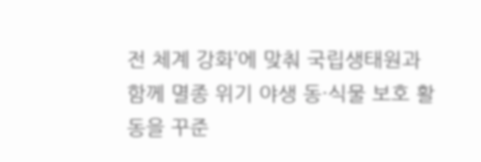전 체계 강화’에 맞춰 국립생태원과 함께 멸종 위기 야생 동·식물 보호 활동을 꾸준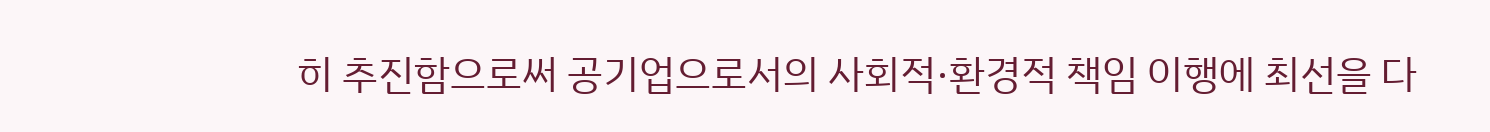히 추진함으로써 공기업으로서의 사회적·환경적 책임 이행에 최선을 다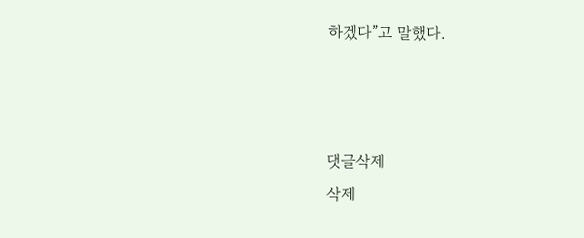하겠다”고 말했다.



댓글삭제
삭제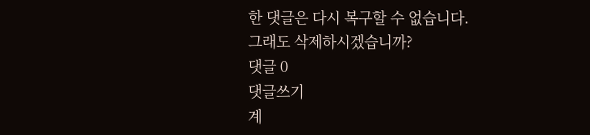한 댓글은 다시 복구할 수 없습니다.
그래도 삭제하시겠습니까?
댓글 0
댓글쓰기
계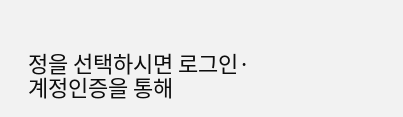정을 선택하시면 로그인·계정인증을 통해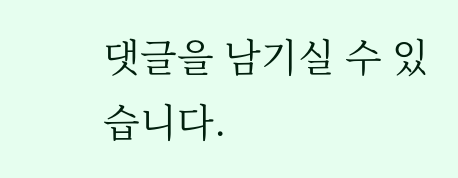댓글을 남기실 수 있습니다.